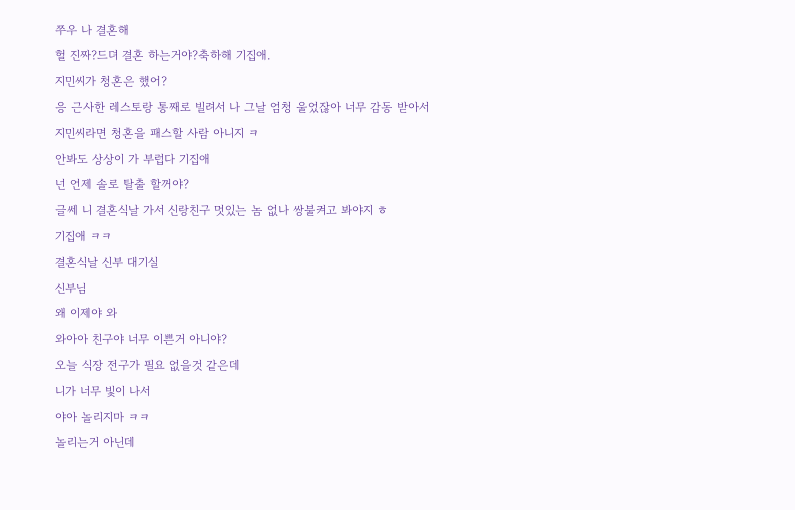쭈우 나 결혼해
헐 진짜?드뎌 결혼 하는거야?축하해 기집애.
지민씨가 청혼은 했어?
응 근사한 레스토랑 통째로 빌려서 나 그날 엄청 울었잖아 너무 감동 받아서
지민씨라면 청혼을 패스할 사람 아니지 ㅋ
안봐도 상상이 가 부럽다 기집애
넌 언제 솔로 탈출 할꺼야?
글쎄 니 결혼식날 가서 신랑친구 멋있는 놈 없나 쌍불켜고 봐야지 ㅎ
기집애 ㅋㅋ
결혼식날 신부 대기실
신부님
왜 이제야 와
와아아 친구야 너무 이쁜거 아니야?
오늘 식장 전구가 필요 없을것 같은데
니가 너무 빛이 나서
야아 놀리지마 ㅋㅋ
놀리는거 아닌데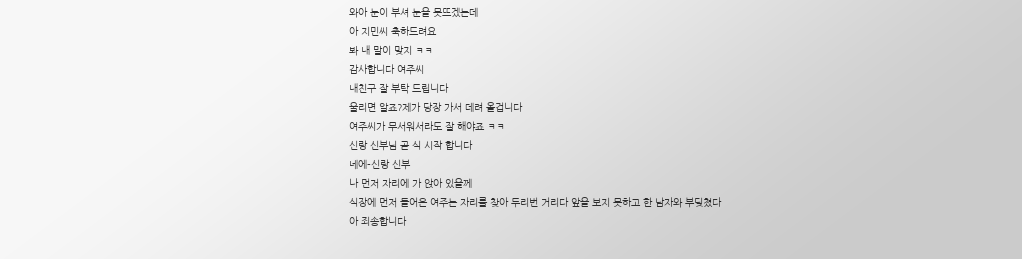와아 눈이 부셔 눈을 못뜨겠는데
아 지민씨 축하드려요
봐 내 말이 맞지 ㅋㅋ
감사합니다 여주씨
내친구 잘 부탁 드립니다
울리면 알죠?제가 당장 가서 데려 올겁니다
여주씨가 무서워서라도 잘 해야죠 ㅋㅋ
신랑 신부님 곧 식 시작 합니다
네에-신랑 신부
나 먼저 자리에 가 앉아 있을께
식장에 먼저 들어온 여주는 자리를 찾아 두리번 거리다 앞을 보지 못하고 한 남자와 부딪쳤다
아 죄송합니다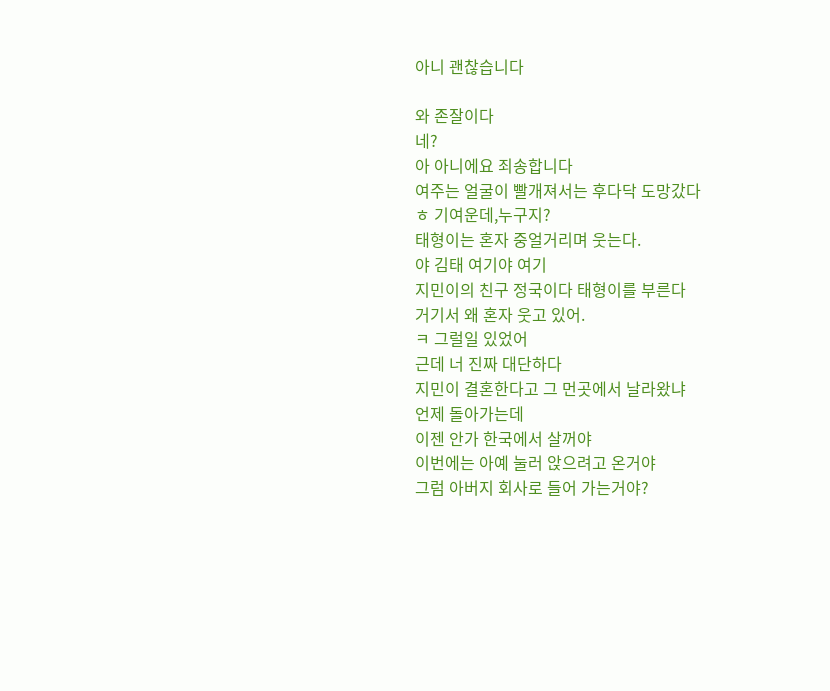아니 괜찮습니다

와 존잘이다
네?
아 아니에요 죄송합니다
여주는 얼굴이 빨개져서는 후다닥 도망갔다
ㅎ 기여운데,누구지?
태형이는 혼자 중얼거리며 웃는다.
야 김태 여기야 여기
지민이의 친구 정국이다 태형이를 부른다
거기서 왜 혼자 웃고 있어.
ㅋ 그럴일 있었어
근데 너 진짜 대단하다
지민이 결혼한다고 그 먼곳에서 날라왔냐
언제 돌아가는데
이젠 안가 한국에서 살꺼야
이번에는 아예 눌러 앉으려고 온거야
그럼 아버지 회사로 들어 가는거야?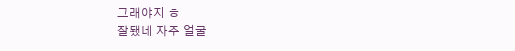그래야지 ㅎ
잘됐네 자주 얼굴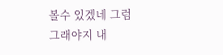볼수 있겠네 그럼
그래야지 내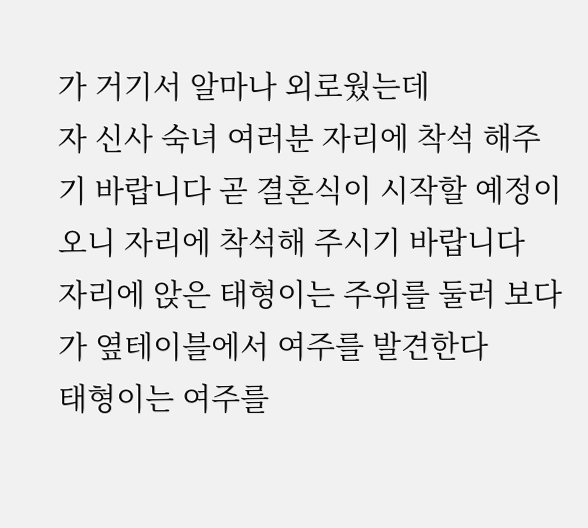가 거기서 알마나 외로웠는데
자 신사 숙녀 여러분 자리에 착석 해주기 바랍니다 곧 결혼식이 시작할 예정이오니 자리에 착석해 주시기 바랍니다
자리에 앉은 태형이는 주위를 둘러 보다가 옆테이블에서 여주를 발견한다
태형이는 여주를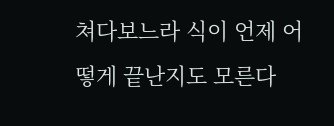쳐다보느라 식이 언제 어떻게 끝난지도 모른다